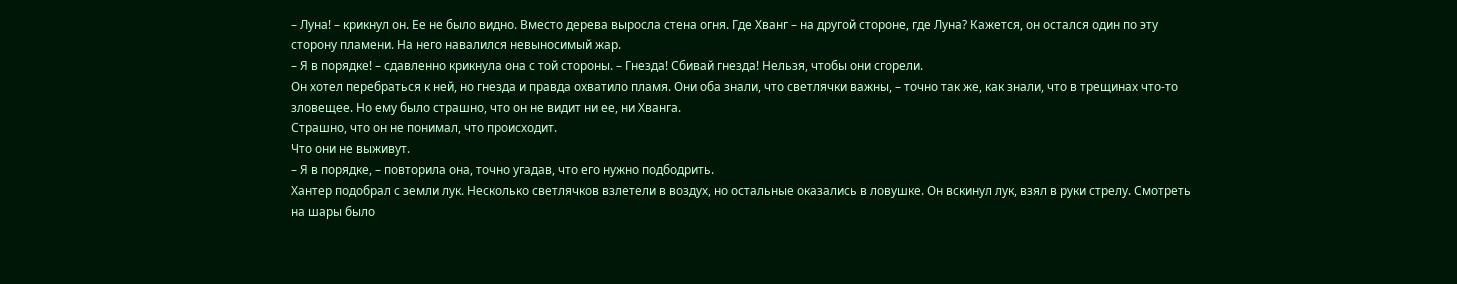– Луна! – крикнул он. Ее не было видно. Вместо дерева выросла стена огня. Где Хванг – на другой стороне, где Луна? Кажется, он остался один по эту сторону пламени. На него навалился невыносимый жар.
– Я в порядке! – сдавленно крикнула она с той стороны. – Гнезда! Сбивай гнезда! Нельзя, чтобы они сгорели.
Он хотел перебраться к ней, но гнезда и правда охватило пламя. Они оба знали, что светлячки важны, – точно так же, как знали, что в трещинах что-то зловещее. Но ему было страшно, что он не видит ни ее, ни Хванга.
Страшно, что он не понимал, что происходит.
Что они не выживут.
– Я в порядке, – повторила она, точно угадав, что его нужно подбодрить.
Хантер подобрал с земли лук. Несколько светлячков взлетели в воздух, но остальные оказались в ловушке. Он вскинул лук, взял в руки стрелу. Смотреть на шары было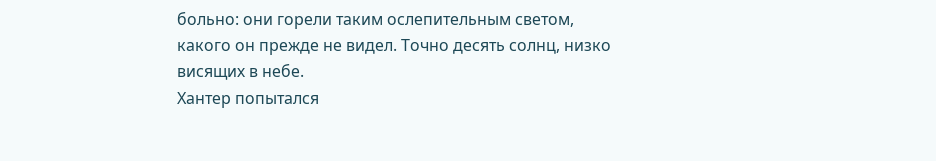больно: они горели таким ослепительным светом, какого он прежде не видел. Точно десять солнц, низко висящих в небе.
Хантер попытался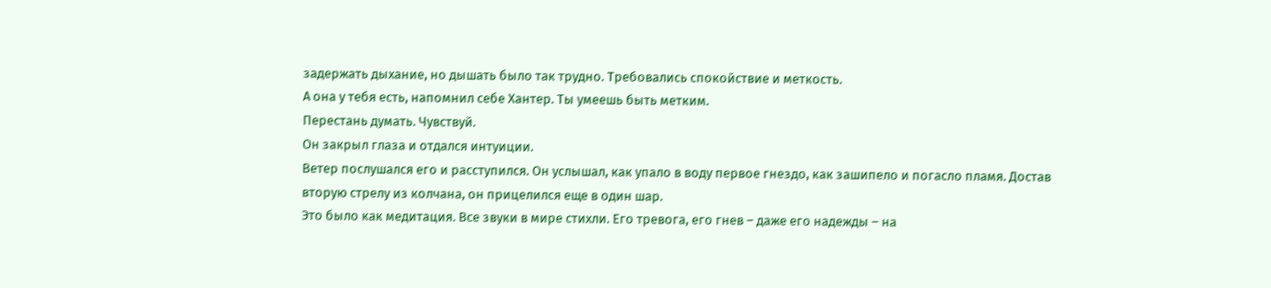задержать дыхание, но дышать было так трудно. Требовались спокойствие и меткость.
А она у тебя есть, напомнил себе Хантер. Ты умеешь быть метким.
Перестань думать. Чувствуй.
Он закрыл глаза и отдался интуиции.
Ветер послушался его и расступился. Он услышал, как упало в воду первое гнездо, как зашипело и погасло пламя. Достав вторую стрелу из колчана, он прицелился еще в один шар.
Это было как медитация. Все звуки в мире стихли. Его тревога, его гнев – даже его надежды – на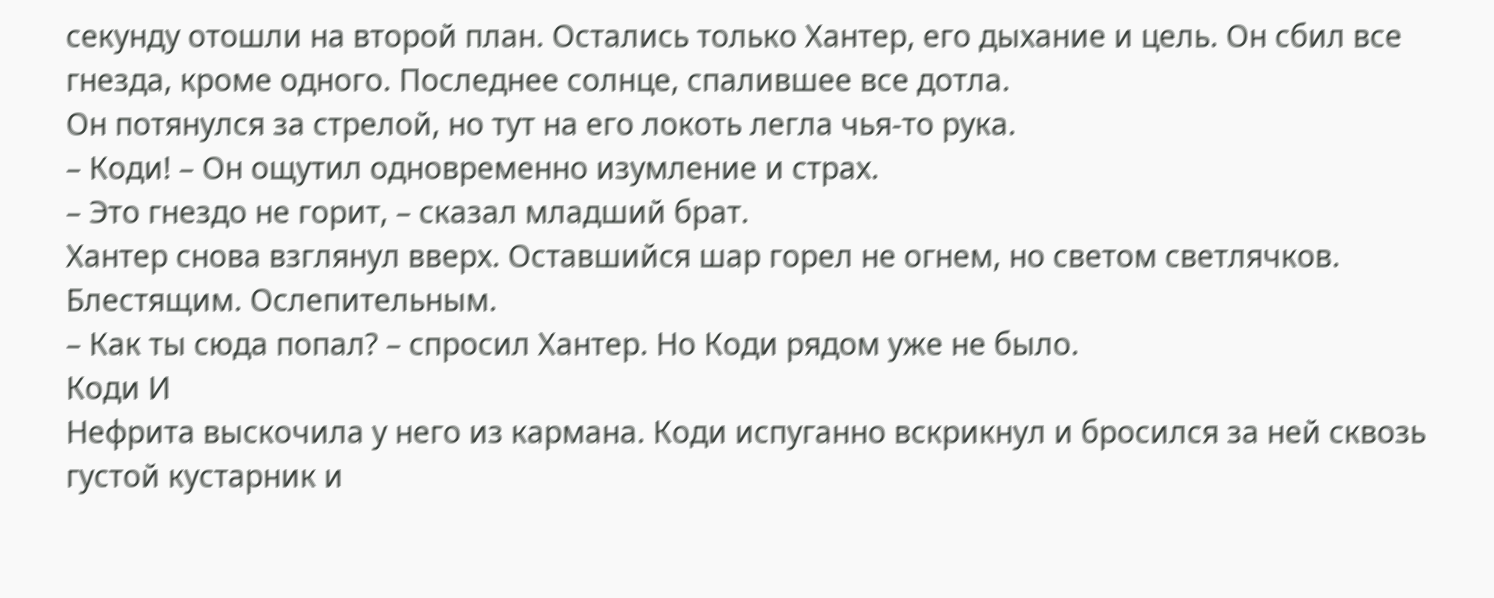секунду отошли на второй план. Остались только Хантер, его дыхание и цель. Он сбил все гнезда, кроме одного. Последнее солнце, спалившее все дотла.
Он потянулся за стрелой, но тут на его локоть легла чья-то рука.
– Коди! – Он ощутил одновременно изумление и страх.
– Это гнездо не горит, – сказал младший брат.
Хантер снова взглянул вверх. Оставшийся шар горел не огнем, но светом светлячков. Блестящим. Ослепительным.
– Как ты сюда попал? – спросил Хантер. Но Коди рядом уже не было.
Коди И
Нефрита выскочила у него из кармана. Коди испуганно вскрикнул и бросился за ней сквозь густой кустарник и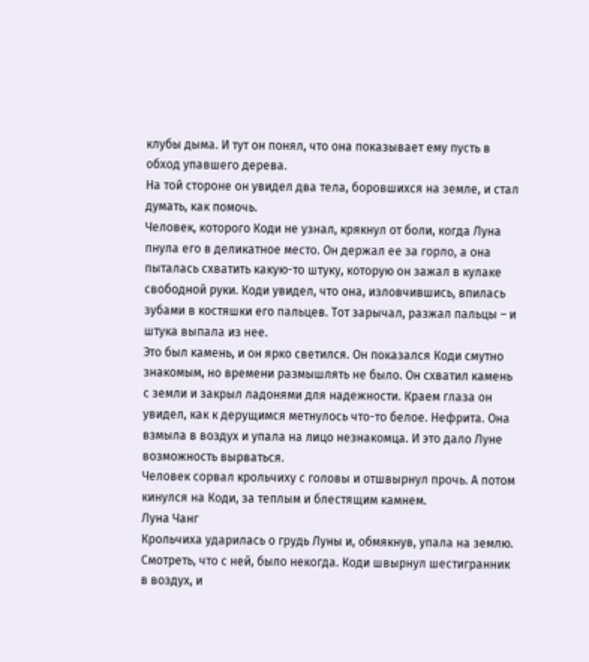клубы дыма. И тут он понял, что она показывает ему пусть в обход упавшего дерева.
На той стороне он увидел два тела, боровшихся на земле, и стал думать, как помочь.
Человек, которого Коди не узнал, крякнул от боли, когда Луна пнула его в деликатное место. Он держал ее за горло, а она пыталась схватить какую-то штуку, которую он зажал в кулаке свободной руки. Коди увидел, что она, изловчившись, впилась зубами в костяшки его пальцев. Тот зарычал, разжал пальцы – и штука выпала из нее.
Это был камень, и он ярко светился. Он показался Коди смутно знакомым, но времени размышлять не было. Он схватил камень с земли и закрыл ладонями для надежности. Краем глаза он увидел, как к дерущимся метнулось что-то белое. Нефрита. Она взмыла в воздух и упала на лицо незнакомца. И это дало Луне возможность вырваться.
Человек сорвал крольчиху с головы и отшвырнул прочь. А потом кинулся на Коди, за теплым и блестящим камнем.
Луна Чанг
Крольчиха ударилась о грудь Луны и, обмякнув, упала на землю. Смотреть, что с ней, было некогда. Коди швырнул шестигранник в воздух, и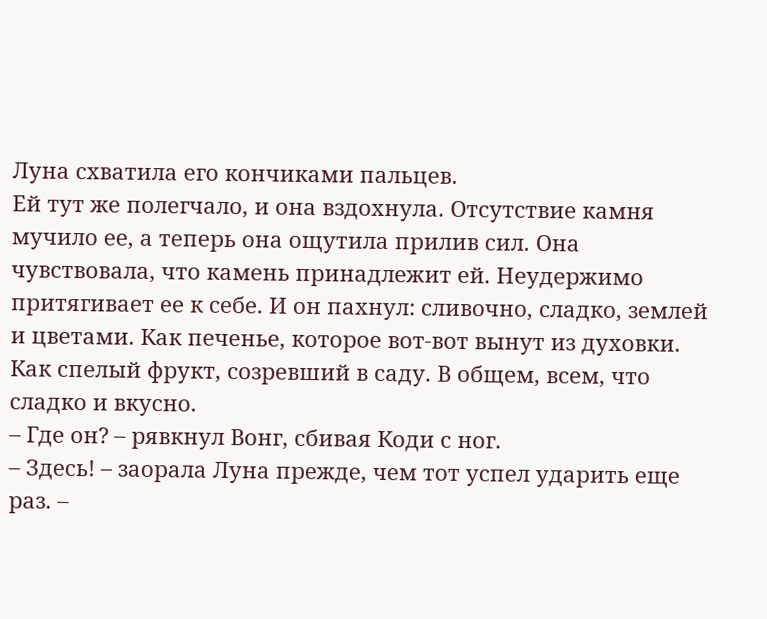Луна схватила его кончиками пальцев.
Ей тут же полегчало, и она вздохнула. Отсутствие камня мучило ее, а теперь она ощутила прилив сил. Она чувствовала, что камень принадлежит ей. Неудержимо притягивает ее к себе. И он пахнул: сливочно, сладко, землей и цветами. Как печенье, которое вот-вот вынут из духовки. Как спелый фрукт, созревший в саду. В общем, всем, что сладко и вкусно.
– Где он? – рявкнул Вонг, сбивая Коди с ног.
– Здесь! – заорала Луна прежде, чем тот успел ударить еще раз. –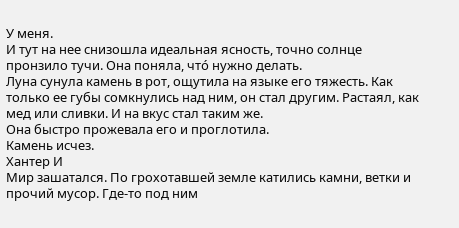У меня.
И тут на нее снизошла идеальная ясность, точно солнце пронзило тучи. Она поняла, чтó нужно делать.
Луна сунула камень в рот, ощутила на языке его тяжесть. Как только ее губы сомкнулись над ним, он стал другим. Растаял, как мед или сливки. И на вкус стал таким же.
Она быстро прожевала его и проглотила.
Камень исчез.
Хантер И
Мир зашатался. По грохотавшей земле катились камни, ветки и прочий мусор. Где-то под ним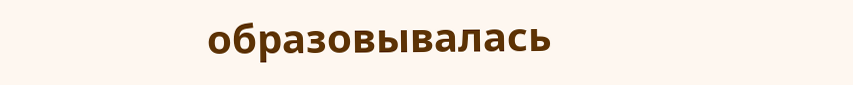образовывалась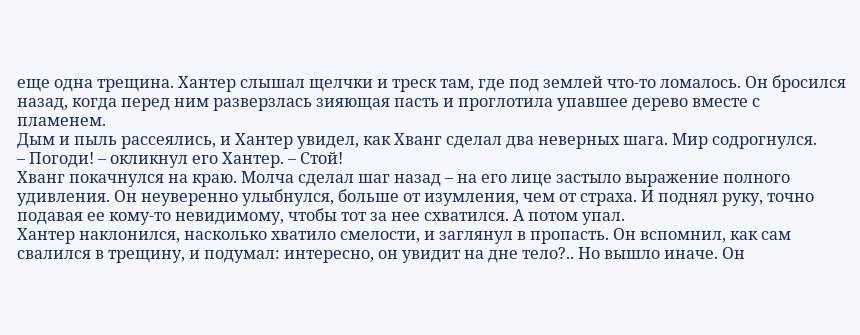еще одна трещина. Хантер слышал щелчки и треск там, где под землей что-то ломалось. Он бросился назад, когда перед ним разверзлась зияющая пасть и проглотила упавшее дерево вместе с пламенем.
Дым и пыль рассеялись, и Хантер увидел, как Хванг сделал два неверных шага. Мир содрогнулся.
– Погоди! – окликнул его Хантер. – Стой!
Хванг покачнулся на краю. Молча сделал шаг назад – на его лице застыло выражение полного удивления. Он неуверенно улыбнулся, больше от изумления, чем от страха. И поднял руку, точно подавая ее кому-то невидимому, чтобы тот за нее схватился. А потом упал.
Хантер наклонился, насколько хватило смелости, и заглянул в пропасть. Он вспомнил, как сам свалился в трещину, и подумал: интересно, он увидит на дне тело?.. Но вышло иначе. Он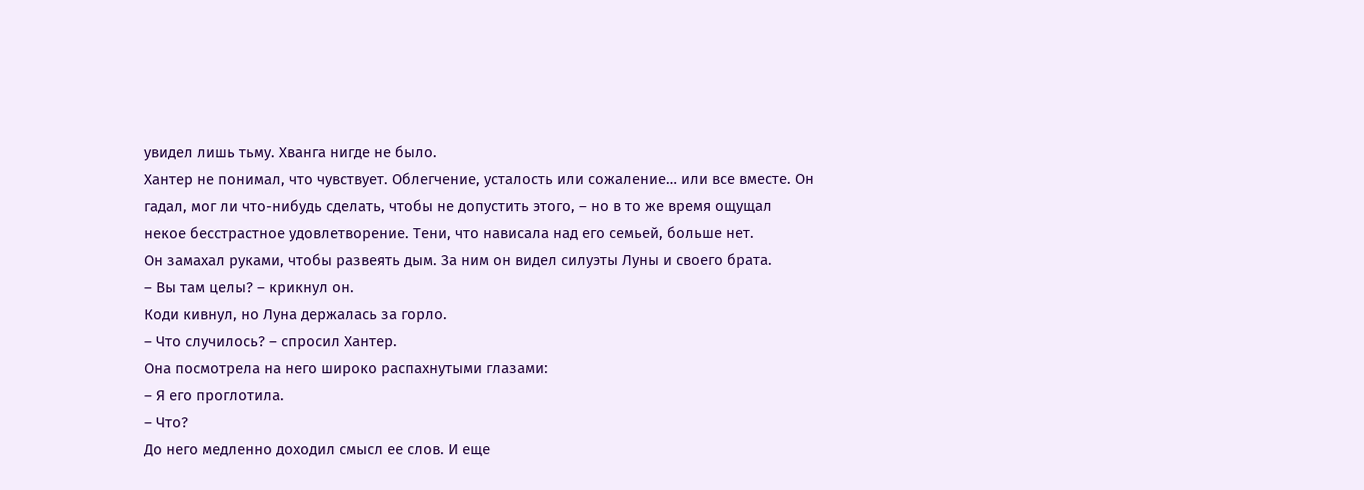увидел лишь тьму. Хванга нигде не было.
Хантер не понимал, что чувствует. Облегчение, усталость или сожаление… или все вместе. Он гадал, мог ли что-нибудь сделать, чтобы не допустить этого, – но в то же время ощущал некое бесстрастное удовлетворение. Тени, что нависала над его семьей, больше нет.
Он замахал руками, чтобы развеять дым. За ним он видел силуэты Луны и своего брата.
– Вы там целы? – крикнул он.
Коди кивнул, но Луна держалась за горло.
– Что случилось? – спросил Хантер.
Она посмотрела на него широко распахнутыми глазами:
– Я его проглотила.
– Что?
До него медленно доходил смысл ее слов. И еще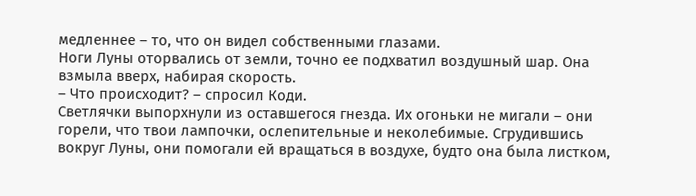медленнее – то, что он видел собственными глазами.
Ноги Луны оторвались от земли, точно ее подхватил воздушный шар. Она взмыла вверх, набирая скорость.
– Что происходит? – спросил Коди.
Светлячки выпорхнули из оставшегося гнезда. Их огоньки не мигали – они горели, что твои лампочки, ослепительные и неколебимые. Сгрудившись вокруг Луны, они помогали ей вращаться в воздухе, будто она была листком,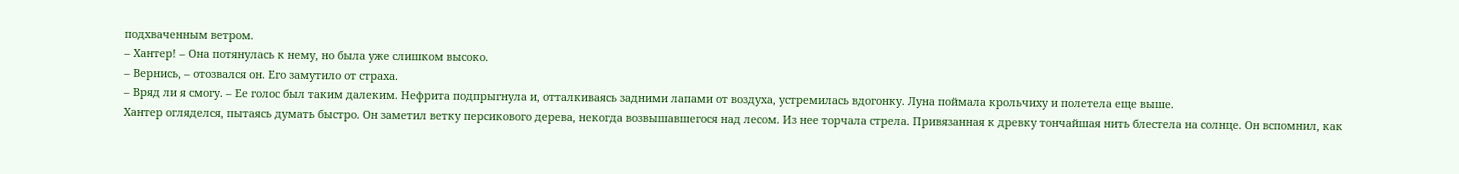подхваченным ветром.
– Хантер! – Она потянулась к нему, но была уже слишком высоко.
– Вернись, – отозвался он. Его замутило от страха.
– Вряд ли я смогу. – Ее голос был таким далеким. Нефрита подпрыгнула и, отталкиваясь задними лапами от воздуха, устремилась вдогонку. Луна поймала крольчиху и полетела еще выше.
Хантер огляделся, пытаясь думать быстро. Он заметил ветку персикового дерева, некогда возвышавшегося над лесом. Из нее торчала стрела. Привязанная к древку тончайшая нить блестела на солнце. Он вспомнил, как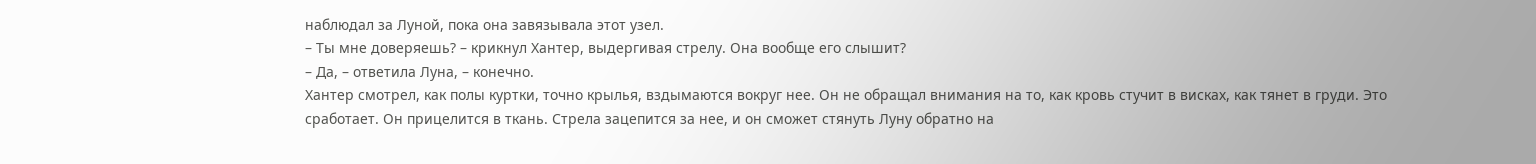наблюдал за Луной, пока она завязывала этот узел.
– Ты мне доверяешь? – крикнул Хантер, выдергивая стрелу. Она вообще его слышит?
– Да, – ответила Луна, – конечно.
Хантер смотрел, как полы куртки, точно крылья, вздымаются вокруг нее. Он не обращал внимания на то, как кровь стучит в висках, как тянет в груди. Это сработает. Он прицелится в ткань. Стрела зацепится за нее, и он сможет стянуть Луну обратно на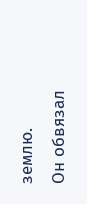землю.
Он обвязал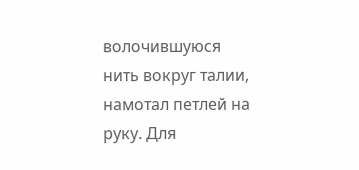волочившуюся нить вокруг талии, намотал петлей на руку. Для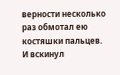верности несколько раз обмотал ею костяшки пальцев.
И вскинул